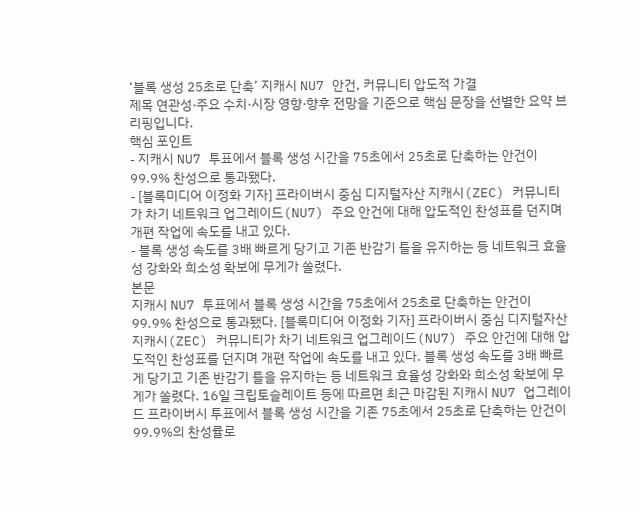‘블록 생성 25초로 단축’ 지캐시 NU7 안건, 커뮤니티 압도적 가결
제목 연관성·주요 수치·시장 영향·향후 전망을 기준으로 핵심 문장을 선별한 요약 브리핑입니다.
핵심 포인트
- 지캐시 NU7 투표에서 블록 생성 시간을 75초에서 25초로 단축하는 안건이 99.9% 찬성으로 통과됐다.
- [블록미디어 이정화 기자] 프라이버시 중심 디지털자산 지캐시(ZEC) 커뮤니티가 차기 네트워크 업그레이드(NU7) 주요 안건에 대해 압도적인 찬성표를 던지며 개편 작업에 속도를 내고 있다.
- 블록 생성 속도를 3배 빠르게 당기고 기존 반감기 틀을 유지하는 등 네트워크 효율성 강화와 희소성 확보에 무게가 쏠렸다.
본문
지캐시 NU7 투표에서 블록 생성 시간을 75초에서 25초로 단축하는 안건이 99.9% 찬성으로 통과됐다. [블록미디어 이정화 기자] 프라이버시 중심 디지털자산 지캐시(ZEC) 커뮤니티가 차기 네트워크 업그레이드(NU7) 주요 안건에 대해 압도적인 찬성표를 던지며 개편 작업에 속도를 내고 있다. 블록 생성 속도를 3배 빠르게 당기고 기존 반감기 틀을 유지하는 등 네트워크 효율성 강화와 희소성 확보에 무게가 쏠렸다. 16일 크립토슬레이트 등에 따르면 최근 마감된 지캐시 NU7 업그레이드 프라이버시 투표에서 블록 생성 시간을 기존 75초에서 25초로 단축하는 안건이 99.9%의 찬성률로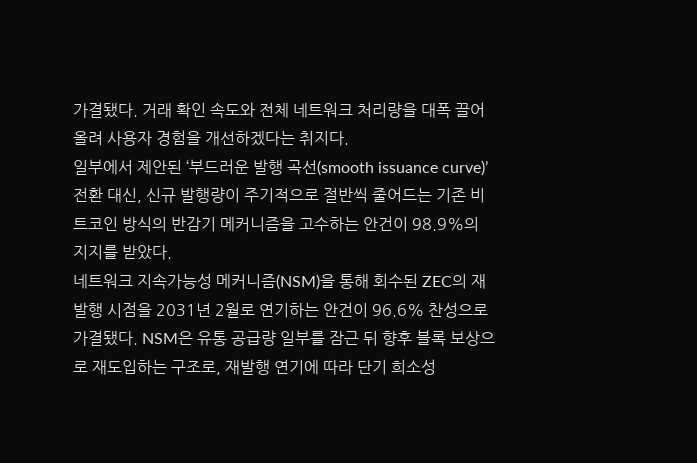가결됐다. 거래 확인 속도와 전체 네트워크 처리량을 대폭 끌어올려 사용자 경험을 개선하겠다는 취지다.
일부에서 제안된 ‘부드러운 발행 곡선(smooth issuance curve)’ 전환 대신, 신규 발행량이 주기적으로 절반씩 줄어드는 기존 비트코인 방식의 반감기 메커니즘을 고수하는 안건이 98.9%의 지지를 받았다.
네트워크 지속가능성 메커니즘(NSM)을 통해 회수된 ZEC의 재발행 시점을 2031년 2월로 연기하는 안건이 96.6% 찬성으로 가결됐다. NSM은 유통 공급량 일부를 잠근 뒤 향후 블록 보상으로 재도입하는 구조로, 재발행 연기에 따라 단기 희소성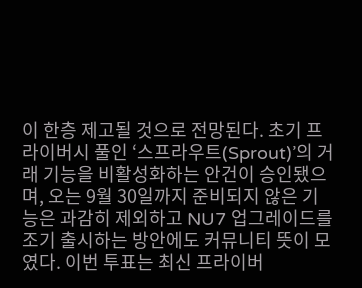이 한층 제고될 것으로 전망된다. 초기 프라이버시 풀인 ‘스프라우트(Sprout)’의 거래 기능을 비활성화하는 안건이 승인됐으며, 오는 9월 30일까지 준비되지 않은 기능은 과감히 제외하고 NU7 업그레이드를 조기 출시하는 방안에도 커뮤니티 뜻이 모였다. 이번 투표는 최신 프라이버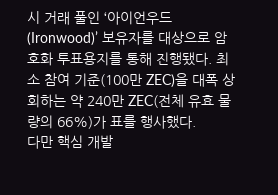시 거래 풀인 ‘아이언우드(Ironwood)’ 보유자를 대상으로 암호화 투표용지를 통해 진행됐다. 최소 참여 기준(100만 ZEC)을 대폭 상회하는 약 240만 ZEC(전체 유효 물량의 66%)가 표를 행사했다.
다만 핵심 개발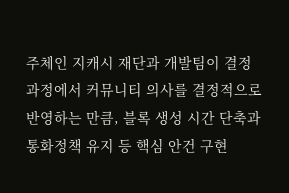주체인 지캐시 재단과 개발팀이 결정 과정에서 커뮤니티 의사를 결정적으로 반영하는 만큼, 블록 생성 시간 단축과 통화정책 유지 등 핵심 안건 구현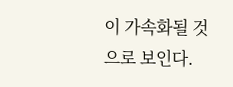이 가속화될 것으로 보인다.